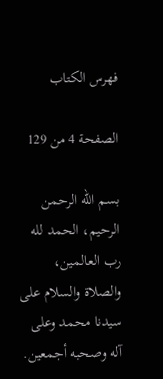فهرس الكتاب

الصفحة 4 من 129

بسم الله الرحمن الرحيم، الحمد لله رب العالمين، والصلاة والسلام على سيدنا محمد وعلى آله وصحبه أجمعين.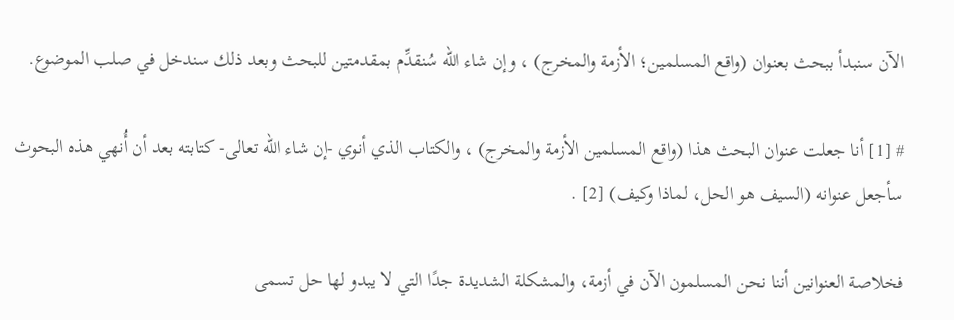الآن سنبدأ ببحث بعنوان (واقع المسلمين؛ الأزمة والمخرج) ، وإن شاء الله سُنقدِّم بمقدمتين للبحث وبعد ذلك سندخل في صلب الموضوع.

# [1] أنا جعلت عنوان البحث هذا (واقع المسلمين الأزمة والمخرج) ، والكتاب الذي أنوي -إن شاء الله تعالى- كتابته بعد أن أُنهي هذه البحوث سأجعل عنوانه (السيف هو الحل، لماذا وكيف) [2] .

فخلاصة العنوانين أننا نحن المسلمون الآن في أزمة، والمشكلة الشديدة جدًا التي لا يبدو لها حل تسمى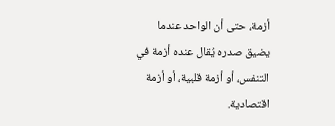أزمة، حتى أن الواحد عندما يضيق صدره يُقال عنده أزمة في التنفس، أو أزمة قلبية، أو أزمة اقتصادية.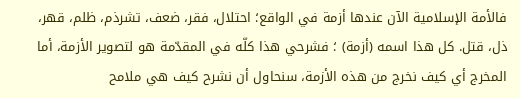فالأمة الإسلامية الآن عندها أزمة في الواقع؛ احتلال، فقر، ضعف، تشرذم، ظلم، قهر، ذل، قتل. كل هذا اسمه (أزمة) ؛ فشرحي هذا كلّه في المقدّمة هو لتصوير الأزمة، أما المخرج أي كيف نخرج من هذه الأزمة، سنحاول أن نشرح كيف هي ملامح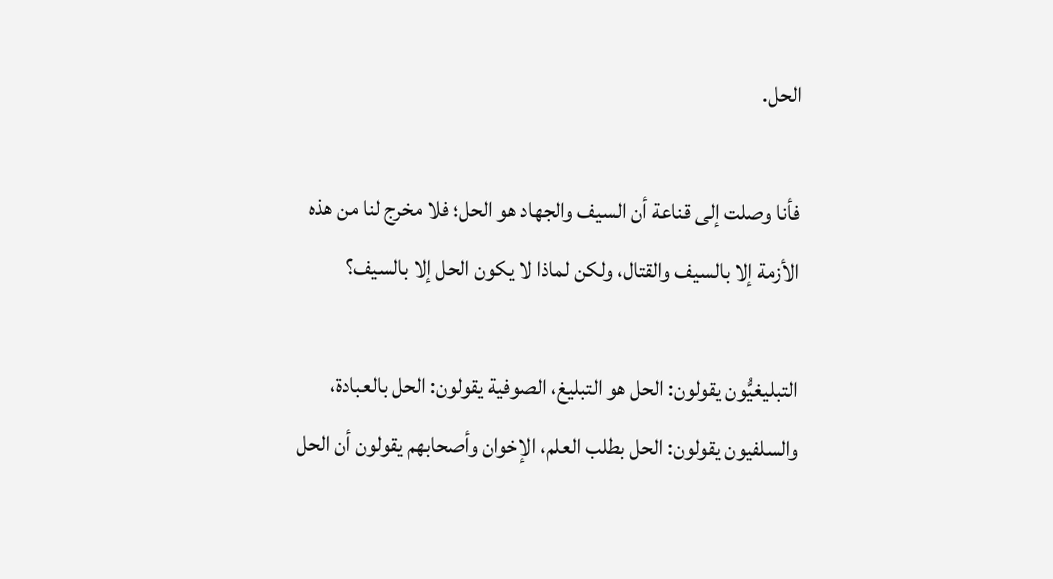الحل.

فأنا وصلت إلى قناعة أن السيف والجهاد هو الحل؛ فلا مخرج لنا من هذه الأزمة إلا بالسيف والقتال، ولكن لماذا لا يكون الحل إلا بالسيف؟

التبليغيُّون يقولون: الحل هو التبليغ، الصوفية يقولون: الحل بالعبادة، والسلفيون يقولون: الحل بطلب العلم، الإخوان وأصحابهم يقولون أن الحل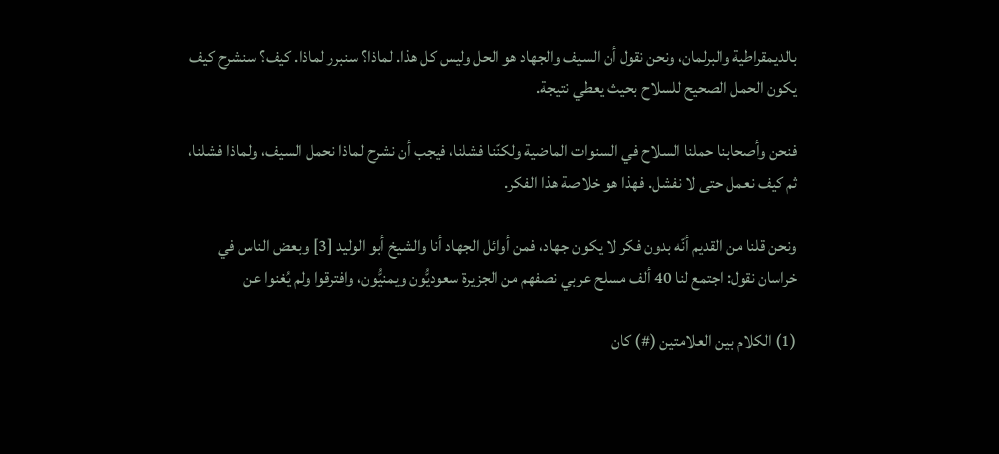بالديمقراطية والبرلمان، ونحن نقول أن السيف والجهاد هو الحل وليس كل هذا. لماذا؟ سنبرر لماذا. كيف؟ سنشرح كيف يكون الحمل الصحيح للسلاح بحيث يعطي نتيجة.

فنحن وأصحابنا حملنا السلاح في السنوات الماضية ولكنّنا فشلنا، فيجب أن نشرح لماذا نحمل السيف، ولماذا فشلنا، ثم كيف نعمل حتى لا نفشل. فهذا هو خلاصة هذا الفكر.

ونحن قلنا من القديم أنّه بدون فكر لا يكون جهاد، فمن أوائل الجهاد أنا والشيخ أبو الوليد [3] وبعض الناس في خراسان نقول: اجتمع لنا 40 ألف مسلح عربي نصفهم من الجزيرة سعوديُّون ويمنيُّون، وافترقوا ولم يُغنوا عن

(1) الكلام بين العلامتين (#) كان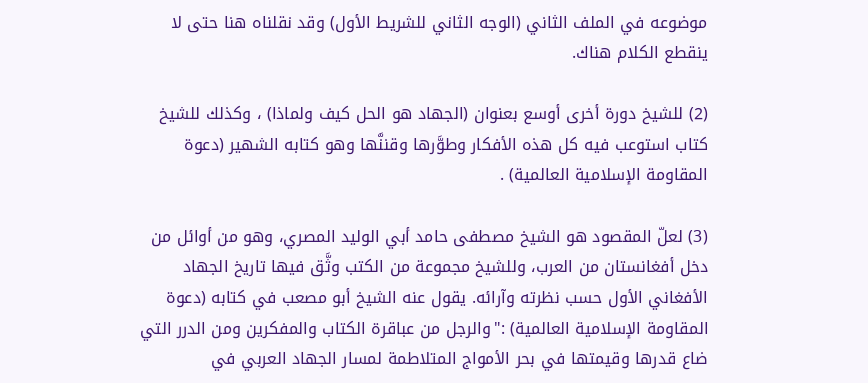موضوعه في الملف الثاني (الوجه الثاني للشريط الأول) وقد نقلناه هنا حتى لا ينقطع الكلام هناك.

(2) للشيخ دورة أخرى أوسع بعنوان (الجهاد هو الحل كيف ولماذا) ، وكذلك للشيخ كتاب استوعب فيه كل هذه الأفكار وطوَّرها وقننَّها وهو كتابه الشهير (دعوة المقاومة الإسلامية العالمية) .

(3) لعلّ المقصود هو الشيخ مصطفى حامد أبي الوليد المصري، وهو من أوائل من دخل أفغانستان من العرب، وللشيخ مجموعة من الكتب وثَّق فيها تاريخ الجهاد الأفغاني الأول حسب نظرته وآرائه. يقول عنه الشيخ أبو مصعب في كتابه (دعوة المقاومة الإسلامية العالمية) :"والرجل من عباقرة الكتاب والمفكرين ومن الدرر التي ضاع قدرها وقيمتها في بحر الأمواج المتلاطمة لمسار الجهاد العربي في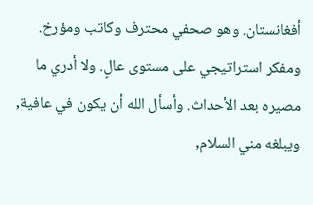أفغانستان. وهو صحفي محترف وكاتب ومؤرخ. ومفكر استراتيجي على مستوى عالٍ. ولا أدري ما مصيره بعد الأحداث. وأسأل الله أن يكون في عافية, ويبلغه مني السلام,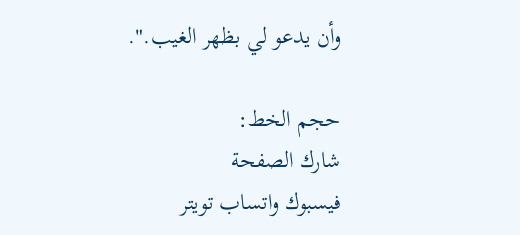وأن يدعو لي بظهر الغيب.".

حجم الخط:
شارك الصفحة
فيسبوك واتساب تويتر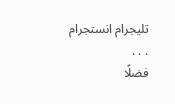تليجرام انستجرام
. . .
فضلًا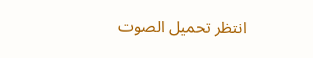انتظر تحميل الصوت